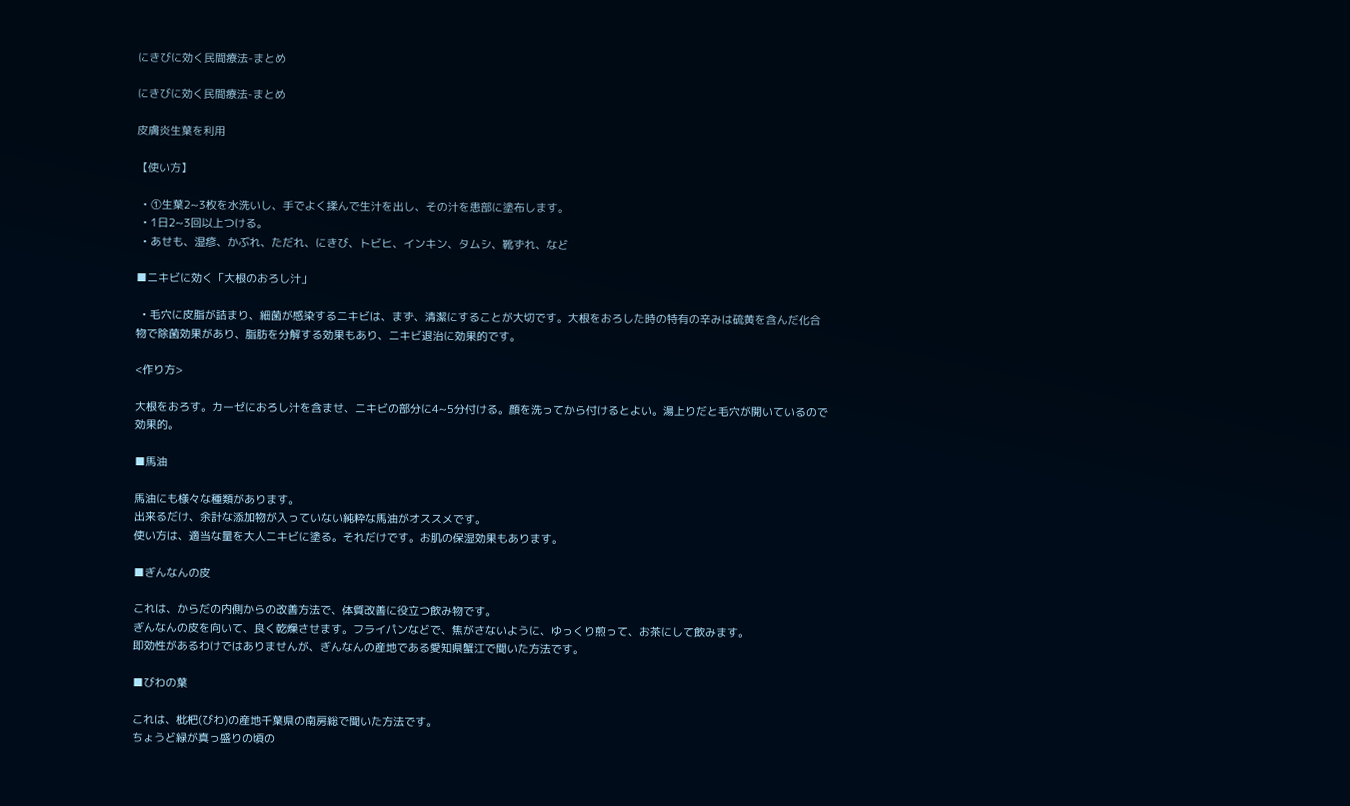にきびに効く民間療法-まとめ

にきびに効く民間療法-まとめ

皮膚炎生葉を利用

【使い方】

  • ①生葉2~3枚を水洗いし、手でよく揉んで生汁を出し、その汁を患部に塗布します。
  • 1日2~3回以上つける。
  • あせも、湿疹、かぶれ、ただれ、にきび、トビヒ、インキン、タムシ、靴ずれ、など

■ニキビに効く「大根のおろし汁」

  • 毛穴に皮脂が詰まり、細菌が感染するニキビは、まず、清潔にすることが大切です。大根をおろした時の特有の辛みは硫黄を含んだ化合物で除菌効果があり、脂肪を分解する効果もあり、ニキビ退治に効果的です。

<作り方>

大根をおろす。カーゼにおろし汁を含ませ、ニキビの部分に4~5分付ける。顔を洗ってから付けるとよい。湯上りだと毛穴が開いているので効果的。

■馬油

馬油にも様々な種類があります。
出来るだけ、余計な添加物が入っていない純粋な馬油がオススメです。
使い方は、適当な量を大人ニキビに塗る。それだけです。お肌の保湿効果もあります。

■ぎんなんの皮

これは、からだの内側からの改善方法で、体質改善に役立つ飲み物です。
ぎんなんの皮を向いて、良く乾燥させます。フライパンなどで、焦がさないように、ゆっくり煎って、お茶にして飲みます。
即効性があるわけではありませんが、ぎんなんの産地である愛知県蟹江で聞いた方法です。

■びわの葉

これは、枇杷(びわ)の産地千葉県の南房総で聞いた方法です。
ちょうど緑が真っ盛りの頃の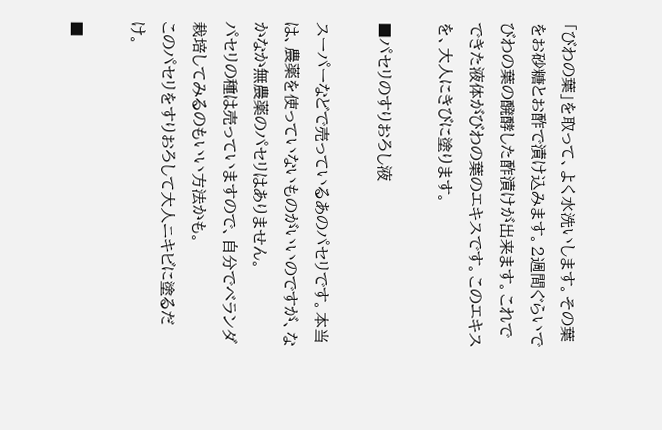「びわの葉」を取って、よく水洗いします。その葉をお砂糖とお酢で漬け込みます。2週間ぐらいでびわの葉の醗酵した酢漬けが出来ます。これでできた液体がびわの葉のエキスです。このエキスを、大人にきびに塗ります。

■パセリのすりおろし液

スーパーなどで売っているあのパセリです。本当は、農薬を使っていないものがいいのですが、なかなか無農薬のパセリはありません。
パセリの種は売っていますので、自分でベランダ栽培してみるのもいい方法かも。
このパセリをすりおろして大人ニキビに塗るだけ。

■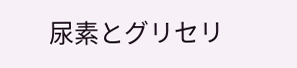尿素とグリセリ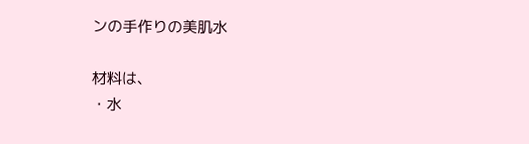ンの手作りの美肌水

材料は、
・水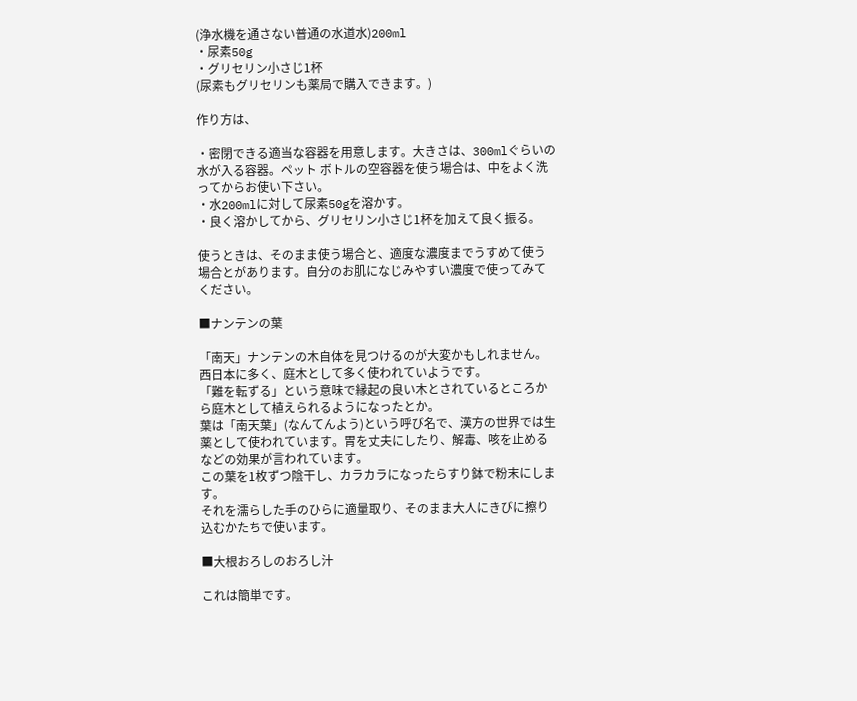(浄水機を通さない普通の水道水)200ml
・尿素50g
・グリセリン小さじ1杯
(尿素もグリセリンも薬局で購入できます。)

作り方は、

・密閉できる適当な容器を用意します。大きさは、300mlぐらいの水が入る容器。ペット ボトルの空容器を使う場合は、中をよく洗ってからお使い下さい。
・水200mlに対して尿素50gを溶かす。
・良く溶かしてから、グリセリン小さじ1杯を加えて良く振る。

使うときは、そのまま使う場合と、適度な濃度までうすめて使う場合とがあります。自分のお肌になじみやすい濃度で使ってみてください。

■ナンテンの葉

「南天」ナンテンの木自体を見つけるのが大変かもしれません。西日本に多く、庭木として多く使われていようです。
「難を転ずる」という意味で縁起の良い木とされているところから庭木として植えられるようになったとか。
葉は「南天葉」(なんてんよう)という呼び名で、漢方の世界では生薬として使われています。胃を丈夫にしたり、解毒、咳を止めるなどの効果が言われています。
この葉を1枚ずつ陰干し、カラカラになったらすり鉢で粉末にします。
それを濡らした手のひらに適量取り、そのまま大人にきびに擦り込むかたちで使います。

■大根おろしのおろし汁

これは簡単です。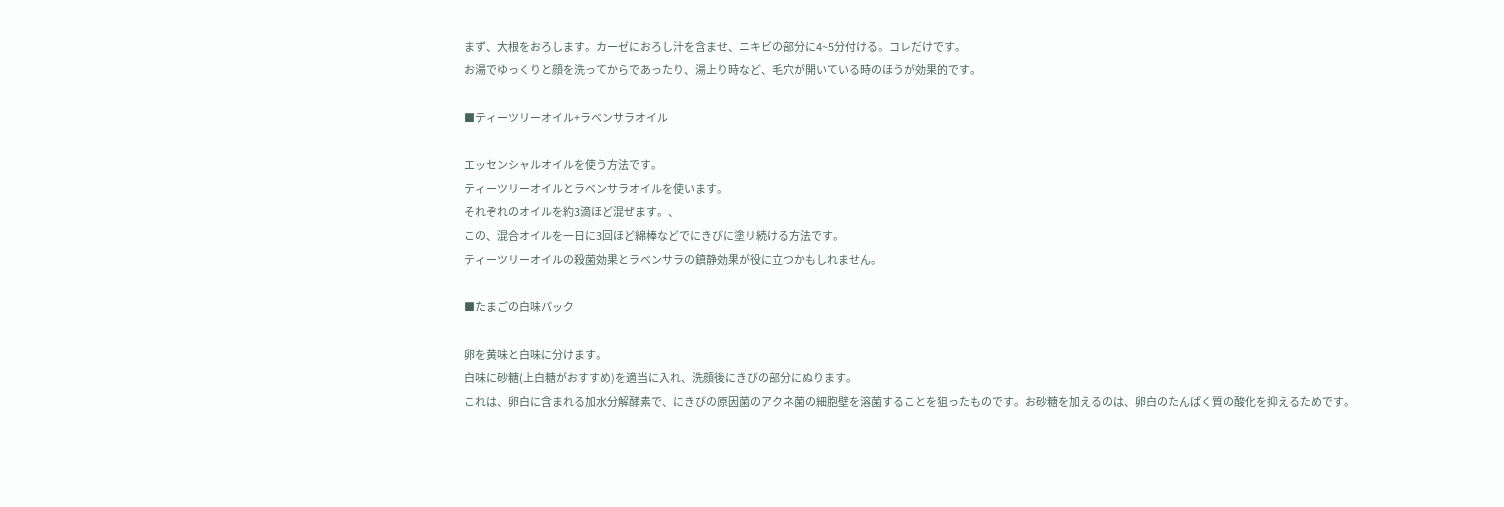まず、大根をおろします。カーゼにおろし汁を含ませ、ニキビの部分に4~5分付ける。コレだけです。
お湯でゆっくりと顔を洗ってからであったり、湯上り時など、毛穴が開いている時のほうが効果的です。

■ティーツリーオイル+ラベンサラオイル

エッセンシャルオイルを使う方法です。
ティーツリーオイルとラベンサラオイルを使います。
それぞれのオイルを約3滴ほど混ぜます。、
この、混合オイルを一日に3回ほど綿棒などでにきびに塗リ続ける方法です。
ティーツリーオイルの殺菌効果とラベンサラの鎮静効果が役に立つかもしれません。

■たまごの白味パック

卵を黄味と白味に分けます。
白味に砂糖(上白糖がおすすめ)を適当に入れ、洗顔後にきびの部分にぬります。
これは、卵白に含まれる加水分解酵素で、にきびの原因菌のアクネ菌の細胞壁を溶菌することを狙ったものです。お砂糖を加えるのは、卵白のたんぱく質の酸化を抑えるためです。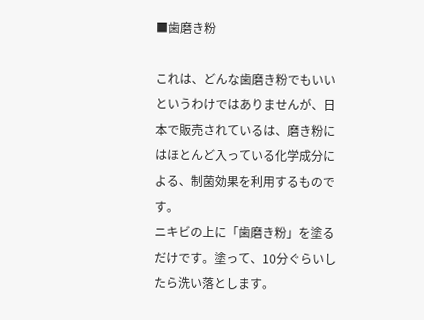■歯磨き粉

これは、どんな歯磨き粉でもいいというわけではありませんが、日本で販売されているは、磨き粉にはほとんど入っている化学成分による、制菌効果を利用するものです。
ニキビの上に「歯磨き粉」を塗るだけです。塗って、10分ぐらいしたら洗い落とします。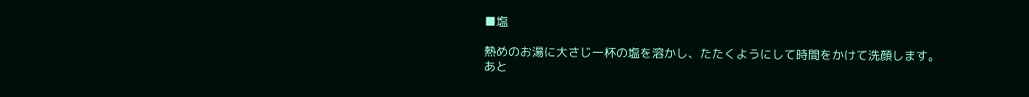■塩

熱めのお湯に大さじ一杯の塩を溶かし、たたくようにして時間をかけて洗顔します。
あと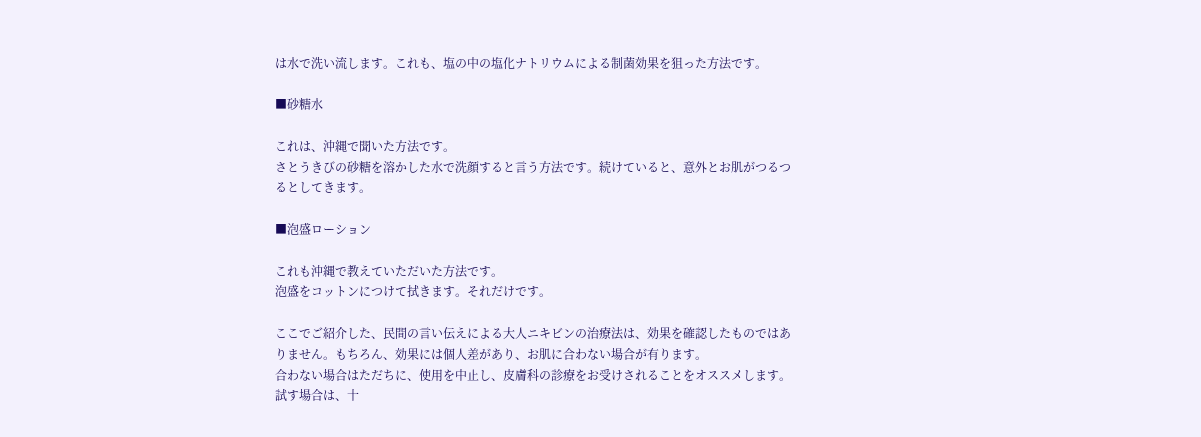は水で洗い流します。これも、塩の中の塩化ナトリウムによる制菌効果を狙った方法です。

■砂糖水

これは、沖縄で聞いた方法です。
さとうきびの砂糖を溶かした水で洗顔すると言う方法です。続けていると、意外とお肌がつるつるとしてきます。

■泡盛ローション

これも沖縄で教えていただいた方法です。
泡盛をコットンにつけて拭きます。それだけです。

ここでご紹介した、民間の言い伝えによる大人ニキビンの治療法は、効果を確認したものではありません。もちろん、効果には個人差があり、お肌に合わない場合が有ります。
合わない場合はただちに、使用を中止し、皮膚科の診療をお受けされることをオススメします。
試す場合は、十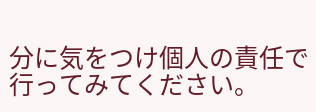分に気をつけ個人の責任で行ってみてください。